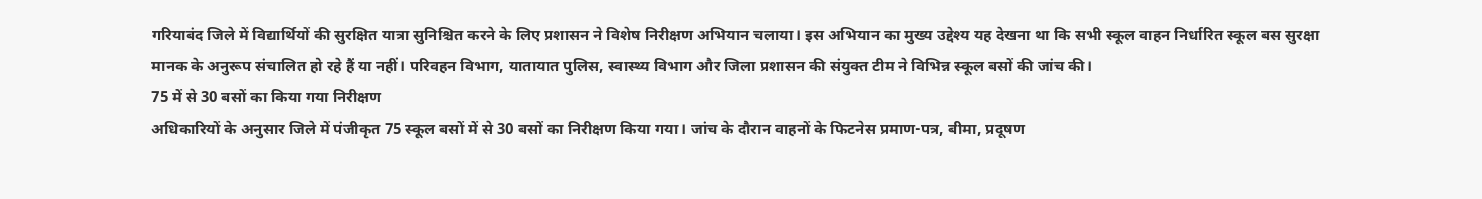गरियाबंद जिले में विद्यार्थियों की सुरक्षित यात्रा सुनिश्चित करने के लिए प्रशासन ने विशेष निरीक्षण अभियान चलाया। इस अभियान का मुख्य उद्देश्य यह देखना था कि सभी स्कूल वाहन निर्धारित स्कूल बस सुरक्षा मानक के अनुरूप संचालित हो रहे हैं या नहीं। परिवहन विभाग, यातायात पुलिस, स्वास्थ्य विभाग और जिला प्रशासन की संयुक्त टीम ने विभिन्न स्कूल बसों की जांच की।
75 में से 30 बसों का किया गया निरीक्षण
अधिकारियों के अनुसार जिले में पंजीकृत 75 स्कूल बसों में से 30 बसों का निरीक्षण किया गया। जांच के दौरान वाहनों के फिटनेस प्रमाण-पत्र, बीमा, प्रदूषण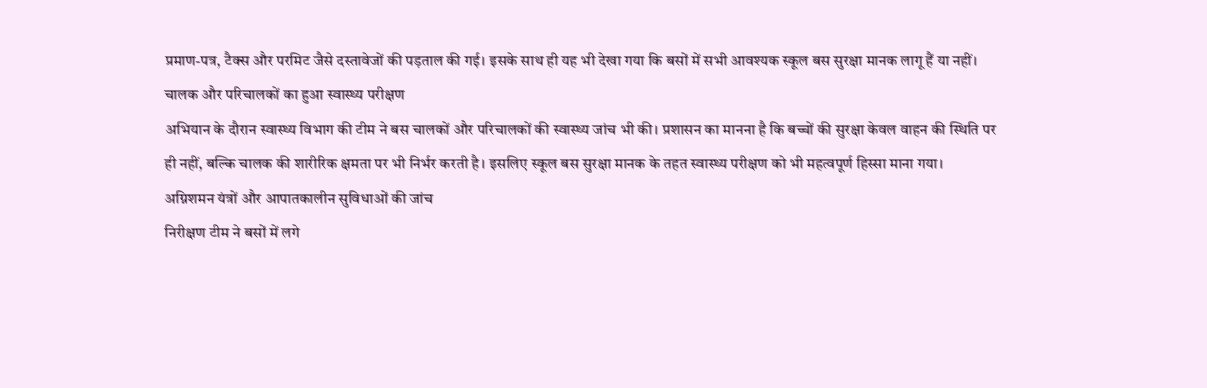प्रमाण-पत्र, टैक्स और परमिट जैसे दस्तावेजों की पड़ताल की गई। इसके साथ ही यह भी देखा गया कि बसों में सभी आवश्यक स्कूल बस सुरक्षा मानक लागू हैं या नहीं।
चालक और परिचालकों का हुआ स्वास्थ्य परीक्षण
अभियान के दौरान स्वास्थ्य विभाग की टीम ने बस चालकों और परिचालकों की स्वास्थ्य जांच भी की। प्रशासन का मानना है कि बच्चों की सुरक्षा केवल वाहन की स्थिति पर ही नहीं, बल्कि चालक की शारीरिक क्षमता पर भी निर्भर करती है। इसलिए स्कूल बस सुरक्षा मानक के तहत स्वास्थ्य परीक्षण को भी महत्वपूर्ण हिस्सा माना गया।
अग्निशमन यंत्रों और आपातकालीन सुविधाओं की जांच
निरीक्षण टीम ने बसों में लगे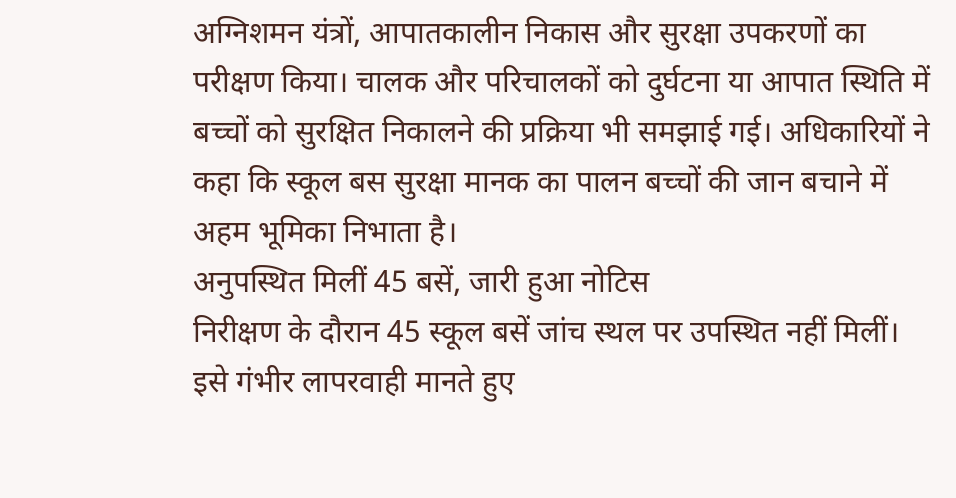अग्निशमन यंत्रों, आपातकालीन निकास और सुरक्षा उपकरणों का परीक्षण किया। चालक और परिचालकों को दुर्घटना या आपात स्थिति में बच्चों को सुरक्षित निकालने की प्रक्रिया भी समझाई गई। अधिकारियों ने कहा कि स्कूल बस सुरक्षा मानक का पालन बच्चों की जान बचाने में अहम भूमिका निभाता है।
अनुपस्थित मिलीं 45 बसें, जारी हुआ नोटिस
निरीक्षण के दौरान 45 स्कूल बसें जांच स्थल पर उपस्थित नहीं मिलीं। इसे गंभीर लापरवाही मानते हुए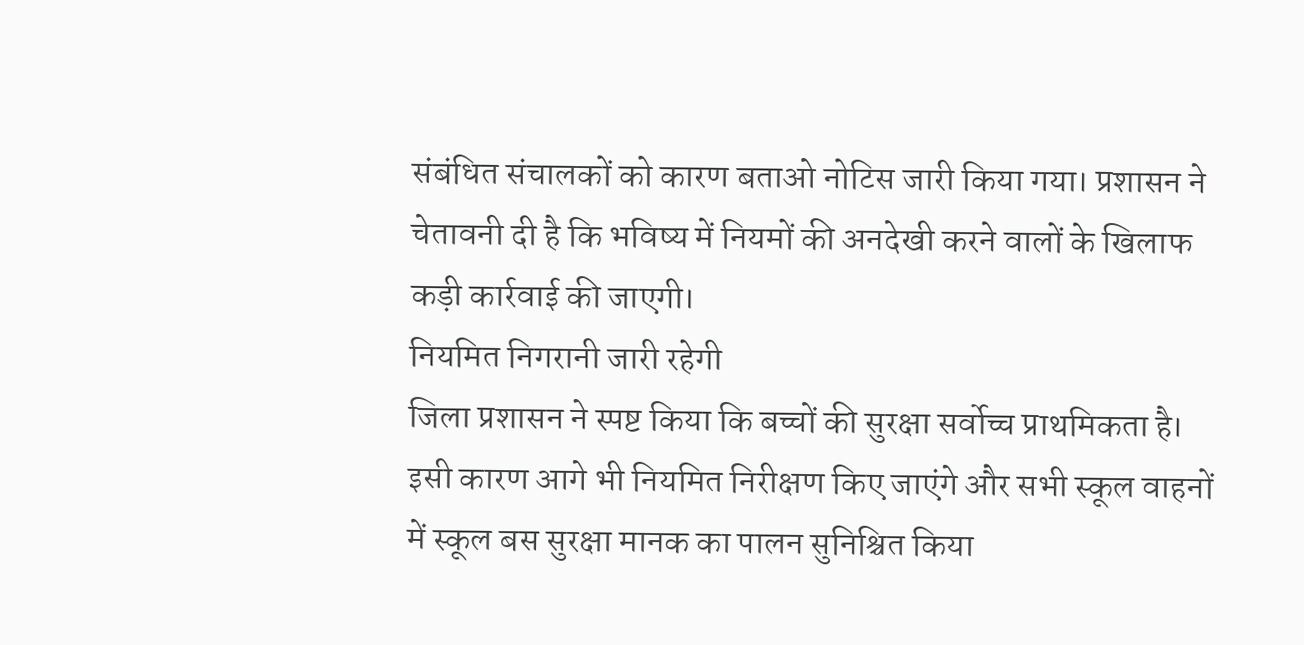संबंधित संचालकों को कारण बताओ नोटिस जारी किया गया। प्रशासन ने चेतावनी दी है कि भविष्य में नियमों की अनदेखी करने वालों के खिलाफ कड़ी कार्रवाई की जाएगी।
नियमित निगरानी जारी रहेगी
जिला प्रशासन ने स्पष्ट किया कि बच्चों की सुरक्षा सर्वोच्च प्राथमिकता है। इसी कारण आगे भी नियमित निरीक्षण किए जाएंगे और सभी स्कूल वाहनों में स्कूल बस सुरक्षा मानक का पालन सुनिश्चित किया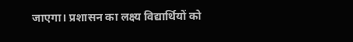जाएगा। प्रशासन का लक्ष्य विद्यार्थियों को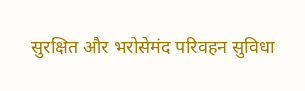सुरक्षित और भरोसेमंद परिवहन सुविधा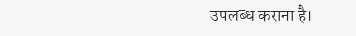उपलब्ध कराना है।